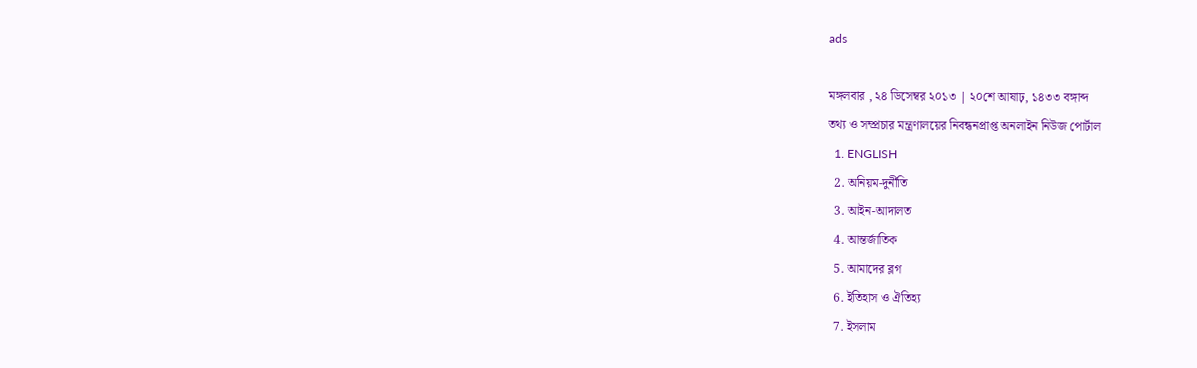ads

মঙ্গলবার , ২৪ ডিসেম্বর ২০১৩ | ২০শে আষাঢ়, ১৪৩৩ বঙ্গাব্দ
তথ্য ও সম্প্রচার মন্ত্রণালয়ের নিবন্ধনপ্রাপ্ত অনলাইন নিউজ পোর্টাল
  1. ENGLISH
  2. অনিয়ম-দুর্নীতি
  3. আইন-আদালত
  4. আন্তর্জাতিক
  5. আমাদের ব্লগ
  6. ইতিহাস ও ঐতিহ্য
  7. ইসলাম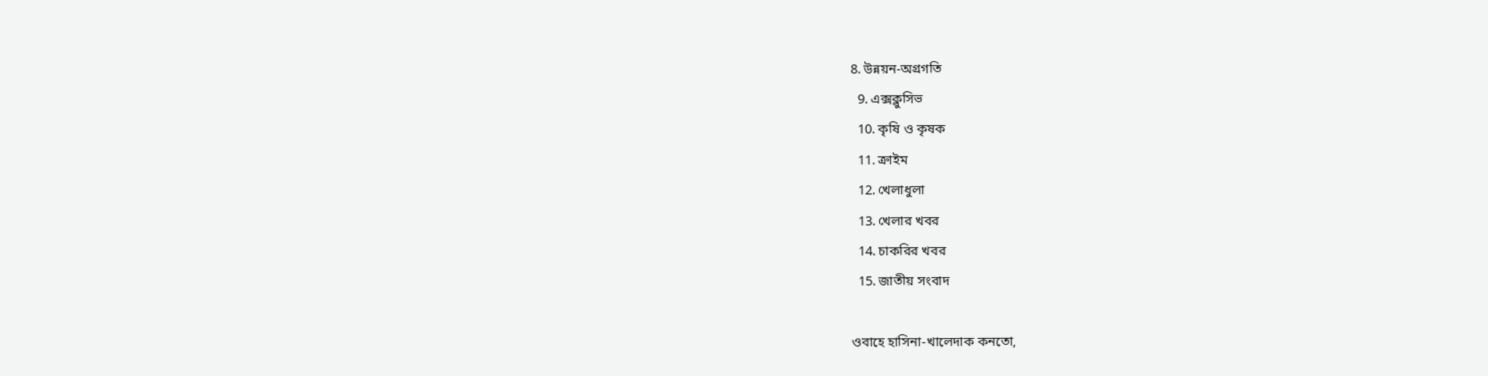8. উন্নয়ন-অগ্রগতি
  9. এক্সক্লুসিভ
  10. কৃষি ও কৃষক
  11. ক্রাইম
  12. খেলাধুলা
  13. খেলার খবর
  14. চাকরির খবর
  15. জাতীয় সংবাদ

ওবাহে হাসিনা-খালেদাক কনতো,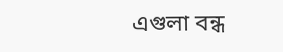এগুলা বন্ধ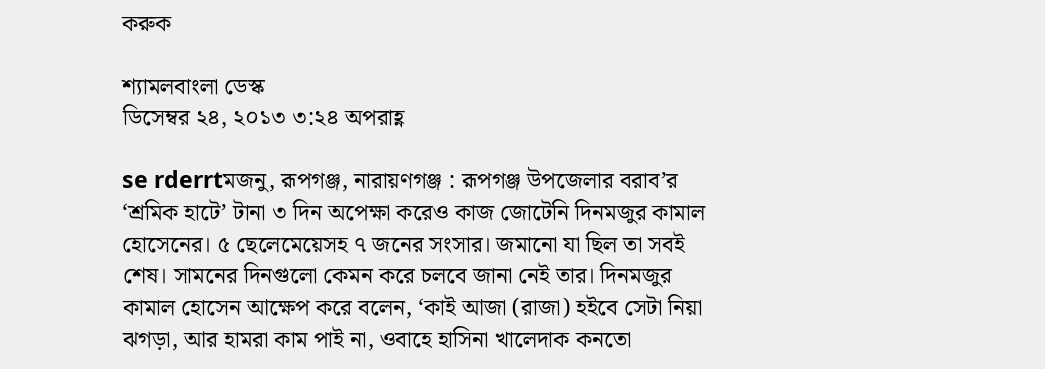করুক

শ্যামলবাংলা ডেস্ক
ডিসেম্বর ২৪, ২০১৩ ৩:২৪ অপরাহ্ণ

se rderrtমজনু, রূপগঞ্জ, নারায়ণগঞ্জ : রূপগঞ্জ উপজেলার বরাব’র ‘শ্রমিক হাটে’ টানা ৩ দিন অপেক্ষা করেও কাজ জোটেনি দিনমজুর কামাল হোসেনের। ৫ ছেলেমেয়েসহ ৭ জনের সংসার। জমানো যা ছিল তা সবই শেষ। সামনের দিনগুলো কেমন করে চলবে জানা নেই তার। দিনমজুর কামাল হোসেন আক্ষেপ করে বলেন, ‘কাই আজা (রাজা) হইবে সেটা নিয়া ঝগড়া, আর হামরা কাম পাই না, ওবাহে হাসিনা খালেদাক কনতো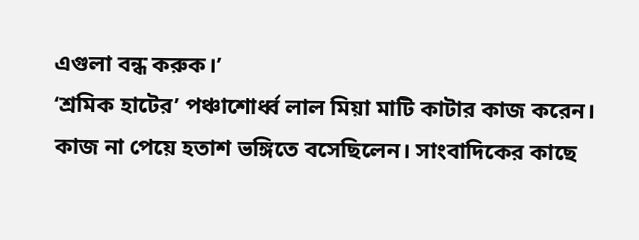এগুলা বন্ধ করুক।’
‘শ্রমিক হাটের’ পঞ্চাশোর্ধ্ব লাল মিয়া মাটি কাটার কাজ করেন। কাজ না পেয়ে হতাশ ভঙ্গিতে বসেছিলেন। সাংবাদিকের কাছে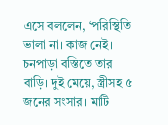এসে বললেন, ‘পরিস্থিতি ভালা না। কাজ নেই। চনপাড়া বস্তিতে তার বাড়ি। দুই মেয়ে, স্ত্রীসহ ৫ জনের সংসার। মাটি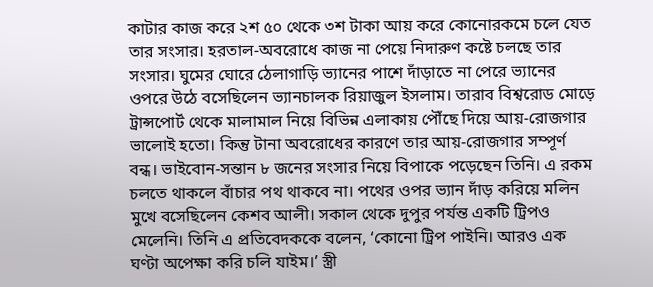কাটার কাজ করে ২শ ৫০ থেকে ৩শ টাকা আয় করে কোনোরকমে চলে যেত তার সংসার। হরতাল-অবরোধে কাজ না পেয়ে নিদারুণ কষ্টে চলছে তার সংসার। ঘুমের ঘোরে ঠেলাগাড়ি ভ্যানের পাশে দাঁড়াতে না পেরে ভ্যানের ওপরে উঠে বসেছিলেন ভ্যানচালক রিয়াজুল ইসলাম। তারাব বিশ্বরোড মোড়ে ট্রান্সপোর্ট থেকে মালামাল নিয়ে বিভিন্ন এলাকায় পৌঁছে দিয়ে আয়-রোজগার ভালোই হতো। কিন্তু টানা অবরোধের কারণে তার আয়-রোজগার সম্পূর্ণ বন্ধ। ভাইবোন-সন্তান ৮ জনের সংসার নিয়ে বিপাকে পড়েছেন তিনি। এ রকম চলতে থাকলে বাঁচার পথ থাকবে না। পথের ওপর ভ্যান দাঁড় করিয়ে মলিন মুখে বসেছিলেন কেশব আলী। সকাল থেকে দুপুর পর্যন্ত একটি ট্রিপও মেলেনি। তিনি এ প্রতিবেদককে বলেন, ‘কোনো ট্রিপ পাইনি। আরও এক ঘণ্টা অপেক্ষা করি চলি যাইম।’ স্ত্রী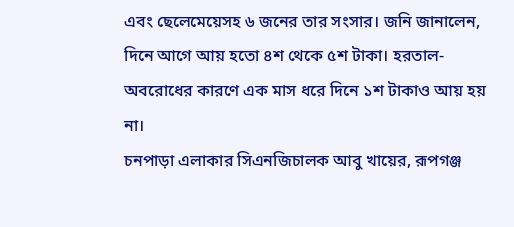এবং ছেলেমেয়েসহ ৬ জনের তার সংসার। জনি জানালেন, দিনে আগে আয় হতো ৪শ থেকে ৫শ টাকা। হরতাল-অবরোধের কারণে এক মাস ধরে দিনে ১শ টাকাও আয় হয় না।
চনপাড়া এলাকার সিএনজিচালক আবু খায়ের, রূপগঞ্জ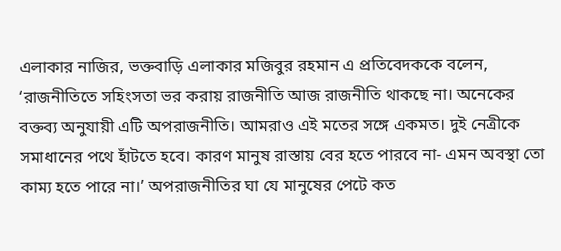এলাকার নাজির, ভক্তবাড়ি এলাকার মজিবুর রহমান এ প্রতিবেদককে বলেন, ‘রাজনীতিতে সহিংসতা ভর করায় রাজনীতি আজ রাজনীতি থাকছে না। অনেকের বক্তব্য অনুযায়ী এটি অপরাজনীতি। আমরাও এই মতের সঙ্গে একমত। দুই নেত্রীকে সমাধানের পথে হাঁটতে হবে। কারণ মানুষ রাস্তায় বের হতে পারবে না- এমন অবস্থা তো কাম্য হতে পারে না।’ অপরাজনীতির ঘা যে মানুষের পেটে কত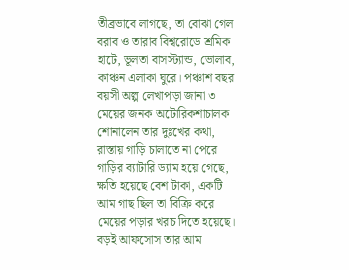তীব্রভাবে লাগছে, তা বোঝা গেল বরাব ও তারাব বিশ্বরোডে শ্রমিক হাটে, ভূলতা বাসস্ট্যান্ড, ভোলাব, কাঞ্চন এলাকা ঘুরে। পঞ্চাশ বছর বয়সী অল্প লেখাপড়া জানা ৩ মেয়ের জনক অটোরিকশাচালক শোনালেন তার দুঃখের কথা, রাস্তায় গাড়ি চালাতে না পেরে গাড়ির ব্যাটারি ড্যাম হয়ে গেছে, ক্ষতি হয়েছে বেশ টাকা, একটি আম গাছ ছিল তা বিক্রি করে মেয়ের পড়ার খরচ দিতে হয়েছে। বড়ই আফসোস তার আম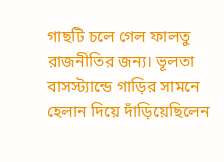গাছটি চলে গেল ফালতু রাজনীতির জন্য। ভূলতা বাসস্ট্যান্ডে গাড়ির সামনে হেলান দিয়ে দাঁড়িয়েছিলেন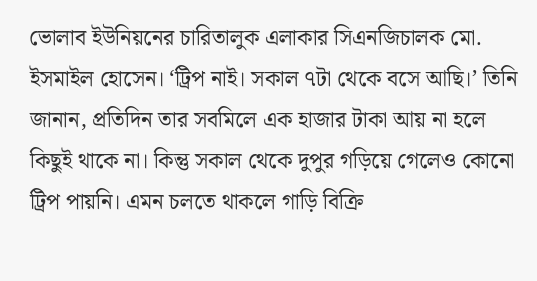ভোলাব ইউনিয়নের চারিতালুক এলাকার সিএনজিচালক মো. ইসমাইল হোসেন। ‘ট্রিপ নাই। সকাল ৭টা থেকে বসে আছি।’ তিনি জানান, প্রতিদিন তার সবমিলে এক হাজার টাকা আয় না হলে কিছুই থাকে না। কিন্তু সকাল থেকে দুপুর গড়িয়ে গেলেও কোনো ট্রিপ পায়নি। এমন চলতে থাকলে গাড়ি বিক্রি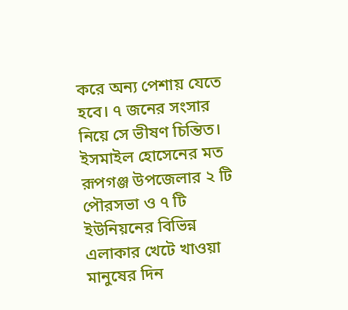করে অন্য পেশায় যেতে হবে। ৭ জনের সংসার নিয়ে সে ভীষণ চিন্তিত। ইসমাইল হোসেনের মত রূপগঞ্জ উপজেলার ২ টি পৌরসভা ও ৭ টি ইউনিয়নের বিভিন্ন এলাকার খেটে খাওয়া মানুষের দিন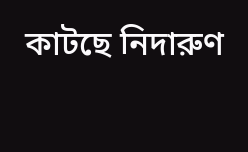কাটছে নিদারুণ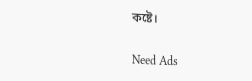কষ্টে।

Need Ads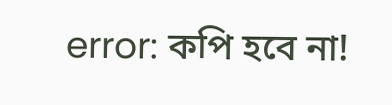error: কপি হবে না!